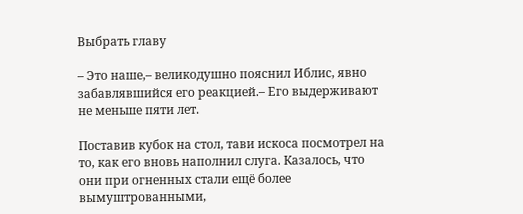Выбрать главу

– Это наше,– великодушно пояснил Иблис, явно забавлявшийся его реакцией.– Его выдерживают не меньше пяти лет.

Поставив кубок на стол, тави искоса посмотрел на то, как его вновь наполнил слуга. Казалось, что они при огненных стали ещё более вымуштрованными,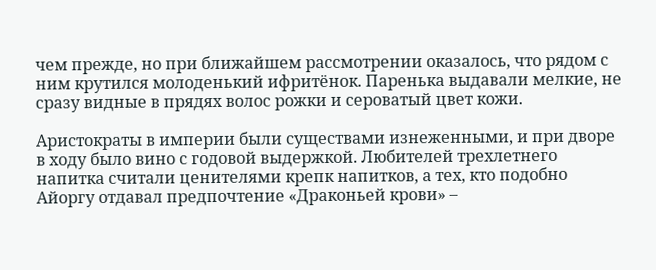чем прежде, но при ближайшем рассмотрении оказалось, что рядом с ним крутился молоденький ифритёнок. Паренька выдавали мелкие, не сразу видные в прядях волос рожки и сероватый цвет кожи.

Аристократы в империи были существами изнеженными, и при дворе в ходу было вино с годовой выдержкой. Любителей трехлетнего напитка считали ценителями крепк напитков, а тех, кто подобно Айоргу отдавал предпочтение «Драконьей крови» –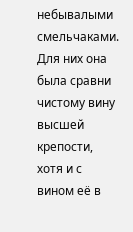небывалыми смельчаками. Для них она была сравни чистому вину высшей крепости, хотя и с вином её в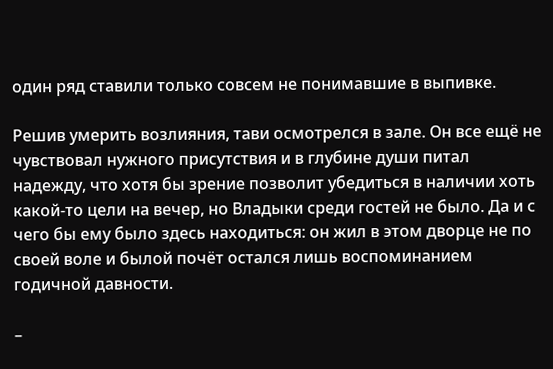один ряд ставили только совсем не понимавшие в выпивке.

Решив умерить возлияния, тави осмотрелся в зале. Он все ещё не чувствовал нужного присутствия и в глубине души питал надежду, что хотя бы зрение позволит убедиться в наличии хоть какой-то цели на вечер, но Владыки среди гостей не было. Да и с чего бы ему было здесь находиться: он жил в этом дворце не по своей воле и былой почёт остался лишь воспоминанием годичной давности.

–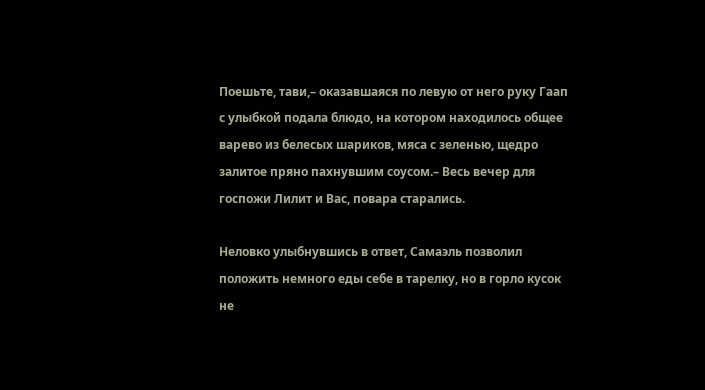Поешьте, тави,– оказавшаяся по левую от него руку Гаап с улыбкой подала блюдо, на котором находилось общее варево из белесых шариков, мяса с зеленью, щедро залитое пряно пахнувшим соусом.– Весь вечер для госпожи Лилит и Вас, повара старались.

Неловко улыбнувшись в ответ, Самаэль позволил положить немного еды себе в тарелку, но в горло кусок не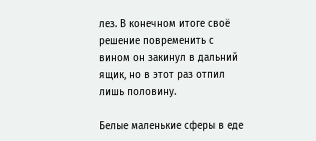лез. В конечном итоге своё решение повременить с вином он закинул в дальний ящик, но в этот раз отпил лишь половину.

Белые маленькие сферы в еде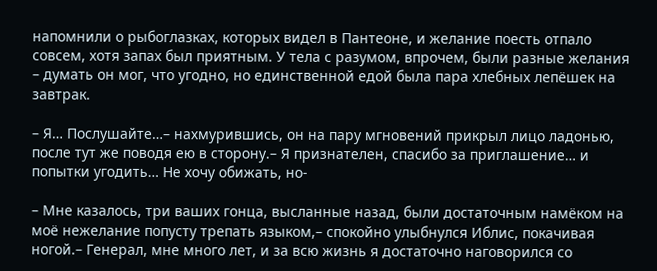напомнили о рыбоглазках, которых видел в Пантеоне, и желание поесть отпало совсем, хотя запах был приятным. У тела с разумом, впрочем, были разные желания – думать он мог, что угодно, но единственной едой была пара хлебных лепёшек на завтрак.

– Я… Послушайте…– нахмурившись, он на пару мгновений прикрыл лицо ладонью, после тут же поводя ею в сторону.– Я признателен, спасибо за приглашение… и попытки угодить… Не хочу обижать, но-

– Мне казалось, три ваших гонца, высланные назад, были достаточным намёком на моё нежелание попусту трепать языком,– спокойно улыбнулся Иблис, покачивая ногой.– Генерал, мне много лет, и за всю жизнь я достаточно наговорился со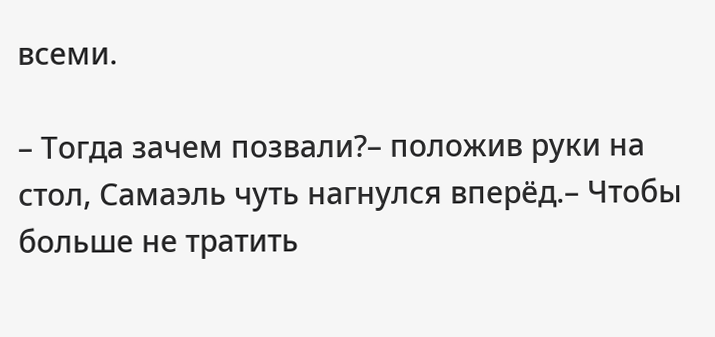всеми.

– Тогда зачем позвали?– положив руки на стол, Самаэль чуть нагнулся вперёд.– Чтобы больше не тратить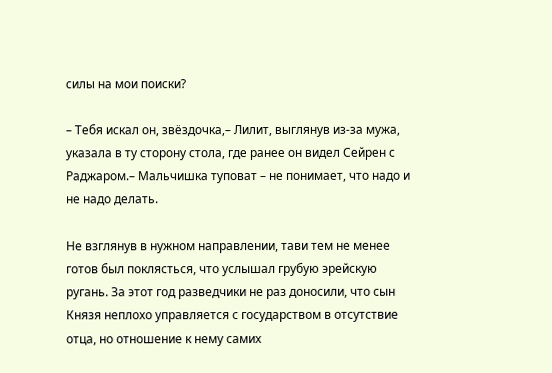силы на мои поиски?

– Тебя искал он, звёздочка,– Лилит, выглянув из-за мужа, указала в ту сторону стола, где ранее он видел Сейрен с Раджаром.– Мальчишка туповат – не понимает, что надо и не надо делать.

Не взглянув в нужном направлении, тави тем не менее готов был поклясться, что услышал грубую эрейскую ругань. За этот год разведчики не раз доносили, что сын Князя неплохо управляется с государством в отсутствие отца, но отношение к нему самих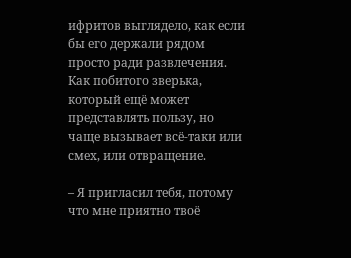ифритов выглядело, как если бы его держали рядом просто ради развлечения. Как побитого зверька, который ещё может представлять пользу, но чаще вызывает всё-таки или смех, или отвращение.

– Я пригласил тебя, потому что мне приятно твоё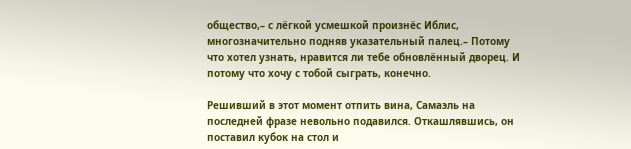общество,– с лёгкой усмешкой произнёс Иблис, многозначительно подняв указательный палец.– Потому что хотел узнать, нравится ли тебе обновлённый дворец. И потому что хочу с тобой сыграть, конечно.

Решивший в этот момент отпить вина, Самаэль на последней фразе невольно подавился. Откашлявшись, он поставил кубок на стол и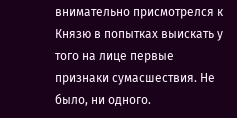внимательно присмотрелся к Князю в попытках выискать у того на лице первые признаки сумасшествия. Не было, ни одного.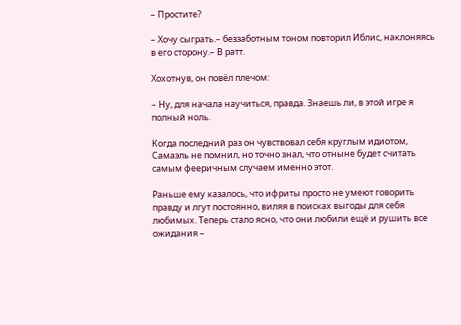– Простите?

– Хочу сыграть.– беззаботным тоном повторил Иблис, наклоняясь в его сторону.– В ратт.

Хохотнув, он повёл плечом:

– Ну, для начала научиться, правда. Знаешь ли, в этой игре я полный ноль.

Когда последний раз он чувствовал себя круглым идиотом, Самаэль не помнил, но точно знал, что отныне будет считать самым фееричным случаем именно этот.

Раньше ему казалось, что ифриты просто не умеют говорить правду и лгут постоянно, виляя в поисках выгоды для себя любимых. Теперь стало ясно, что они любили ещё и рушить все ожидания –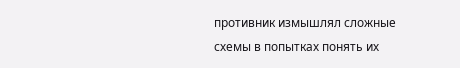противник измышлял сложные схемы в попытках понять их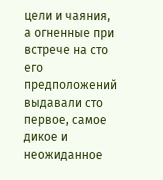цели и чаяния, а огненные при встрече на сто его предположений выдавали сто первое, самое дикое и неожиданное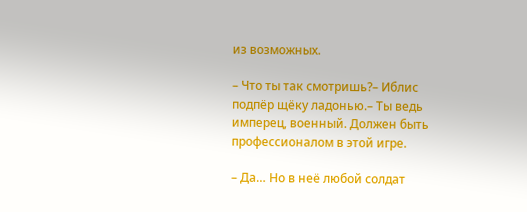из возможных.

– Что ты так смотришь?– Иблис подпёр щёку ладонью.– Ты ведь имперец, военный. Должен быть профессионалом в этой игре.

– Да… Но в неё любой солдат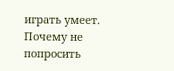играть умеет. Почему не попросить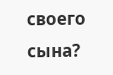своего сына?